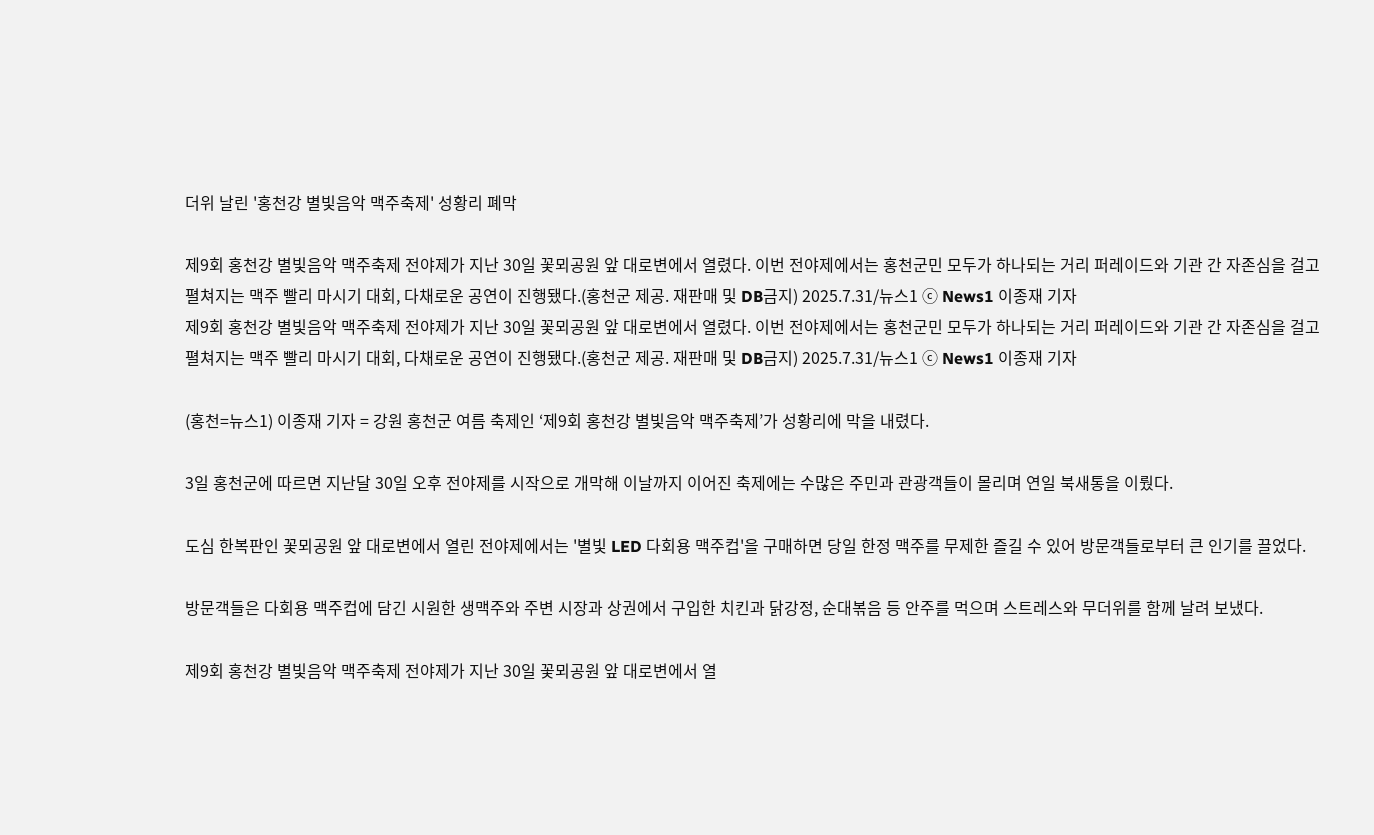더위 날린 '홍천강 별빛음악 맥주축제' 성황리 폐막

제9회 홍천강 별빛음악 맥주축제 전야제가 지난 30일 꽃뫼공원 앞 대로변에서 열렸다. 이번 전야제에서는 홍천군민 모두가 하나되는 거리 퍼레이드와 기관 간 자존심을 걸고 펼쳐지는 맥주 빨리 마시기 대회, 다채로운 공연이 진행됐다.(홍천군 제공. 재판매 및 DB금지) 2025.7.31/뉴스1 ⓒ News1 이종재 기자
제9회 홍천강 별빛음악 맥주축제 전야제가 지난 30일 꽃뫼공원 앞 대로변에서 열렸다. 이번 전야제에서는 홍천군민 모두가 하나되는 거리 퍼레이드와 기관 간 자존심을 걸고 펼쳐지는 맥주 빨리 마시기 대회, 다채로운 공연이 진행됐다.(홍천군 제공. 재판매 및 DB금지) 2025.7.31/뉴스1 ⓒ News1 이종재 기자

(홍천=뉴스1) 이종재 기자 = 강원 홍천군 여름 축제인 ‘제9회 홍천강 별빛음악 맥주축제’가 성황리에 막을 내렸다.

3일 홍천군에 따르면 지난달 30일 오후 전야제를 시작으로 개막해 이날까지 이어진 축제에는 수많은 주민과 관광객들이 몰리며 연일 북새통을 이뤘다.

도심 한복판인 꽃뫼공원 앞 대로변에서 열린 전야제에서는 '별빛 LED 다회용 맥주컵'을 구매하면 당일 한정 맥주를 무제한 즐길 수 있어 방문객들로부터 큰 인기를 끌었다.

방문객들은 다회용 맥주컵에 담긴 시원한 생맥주와 주변 시장과 상권에서 구입한 치킨과 닭강정, 순대볶음 등 안주를 먹으며 스트레스와 무더위를 함께 날려 보냈다.

제9회 홍천강 별빛음악 맥주축제 전야제가 지난 30일 꽃뫼공원 앞 대로변에서 열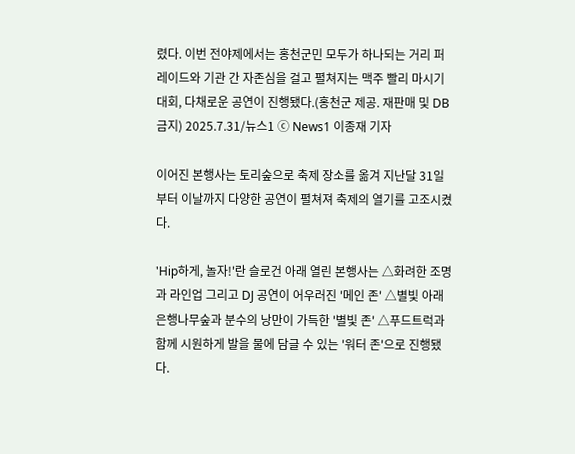렸다. 이번 전야제에서는 홍천군민 모두가 하나되는 거리 퍼레이드와 기관 간 자존심을 걸고 펼쳐지는 맥주 빨리 마시기 대회, 다채로운 공연이 진행됐다.(홍천군 제공. 재판매 및 DB금지) 2025.7.31/뉴스1 ⓒ News1 이종재 기자

이어진 본행사는 토리숲으로 축제 장소를 옮겨 지난달 31일부터 이날까지 다양한 공연이 펼쳐져 축제의 열기를 고조시켰다.

'Hip하게, 놀자!'란 슬로건 아래 열린 본행사는 △화려한 조명과 라인업 그리고 DJ 공연이 어우러진 '메인 존' △별빛 아래 은행나무숲과 분수의 낭만이 가득한 '별빛 존' △푸드트럭과 함께 시원하게 발을 물에 담글 수 있는 '워터 존'으로 진행됐다.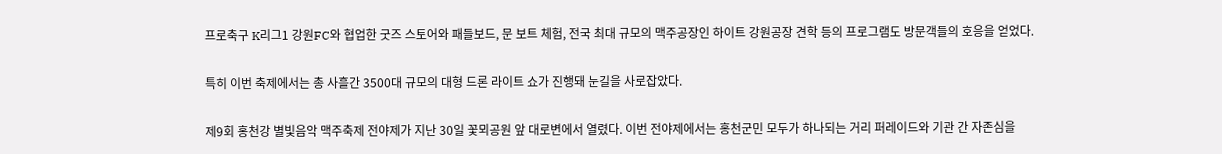프로축구 K리그1 강원FC와 협업한 굿즈 스토어와 패들보드, 문 보트 체험, 전국 최대 규모의 맥주공장인 하이트 강원공장 견학 등의 프로그램도 방문객들의 호응을 얻었다.

특히 이번 축제에서는 총 사흘간 3500대 규모의 대형 드론 라이트 쇼가 진행돼 눈길을 사로잡았다.

제9회 홍천강 별빛음악 맥주축제 전야제가 지난 30일 꽃뫼공원 앞 대로변에서 열렸다. 이번 전야제에서는 홍천군민 모두가 하나되는 거리 퍼레이드와 기관 간 자존심을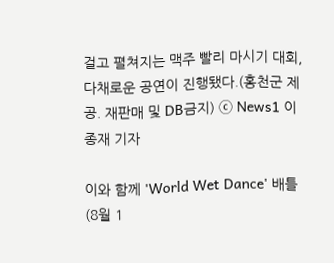걸고 펼쳐지는 맥주 빨리 마시기 대회, 다채로운 공연이 진행됐다.(홍천군 제공. 재판매 및 DB금지) ⓒ News1 이종재 기자

이와 함께 'World Wet Dance' 배틀(8월 1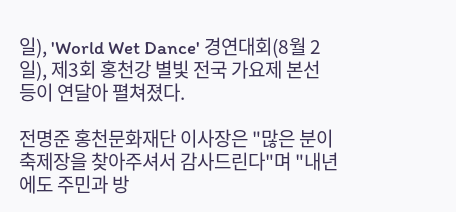일), 'World Wet Dance' 경연대회(8월 2일), 제3회 홍천강 별빛 전국 가요제 본선 등이 연달아 펼쳐졌다.

전명준 홍천문화재단 이사장은 "많은 분이 축제장을 찾아주셔서 감사드린다"며 "내년에도 주민과 방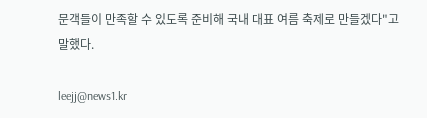문객들이 만족할 수 있도록 준비해 국내 대표 여름 축제로 만들겠다"고 말했다.

leejj@news1.kr